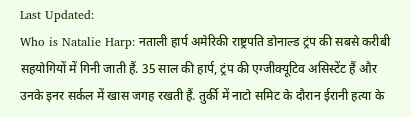Last Updated:
Who is Natalie Harp: नताली हार्प अमेरिकी राष्ट्रपति डोनाल्ड ट्रंप की सबसे करीबी सहयोगियों में गिनी जाती हैं. 35 साल की हार्प, ट्रंप की एग्जीक्यूटिव असिस्टेंट हैं और उनके इनर सर्कल में खास जगह रखती हैं. तुर्की में नाटो समिट के दौरान ईरानी हत्या के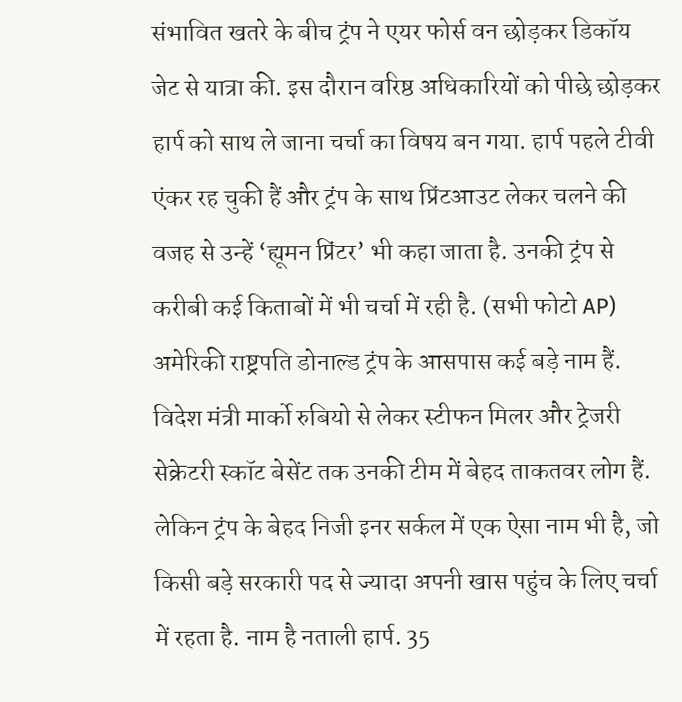संभावित खतरे के बीच ट्रंप ने एयर फोर्स वन छोड़कर डिकॉय जेट से यात्रा की. इस दौरान वरिष्ठ अधिकारियों को पीछे छोड़कर हार्प को साथ ले जाना चर्चा का विषय बन गया. हार्प पहले टीवी एंकर रह चुकी हैं और ट्रंप के साथ प्रिंटआउट लेकर चलने की वजह से उन्हें ‘ह्यूमन प्रिंटर’ भी कहा जाता है. उनकी ट्रंप से करीबी कई किताबों में भी चर्चा में रही है. (सभी फोटो AP)
अमेरिकी राष्ट्रपति डोनाल्ड ट्रंप के आसपास कई बड़े नाम हैं. विदेश मंत्री मार्को रुबियो से लेकर स्टीफन मिलर और ट्रेजरी सेक्रेटरी स्कॉट बेसेंट तक उनकी टीम में बेहद ताकतवर लोग हैं. लेकिन ट्रंप के बेहद निजी इनर सर्कल में एक ऐसा नाम भी है, जो किसी बड़े सरकारी पद से ज्यादा अपनी खास पहुंच के लिए चर्चा में रहता है. नाम है नताली हार्प. 35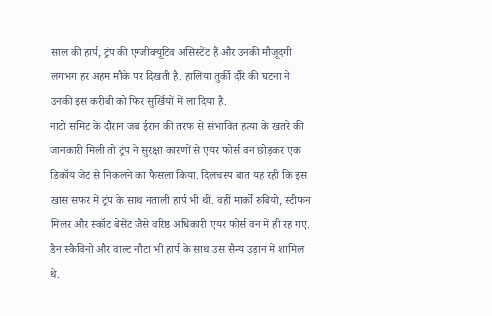साल की हार्प, ट्रंप की एग्जीक्यूटिव असिस्टेंट हैं और उनकी मौजूदगी लगभग हर अहम मौके पर दिखती है. हालिया तुर्की दौरे की घटना ने उनकी इस करीबी को फिर सुर्खियों में ला दिया है.
नाटो समिट के दौरान जब ईरान की तरफ से संभावित हत्या के खतरे की जानकारी मिली तो ट्रंप ने सुरक्षा कारणों से एयर फोर्स वन छोड़कर एक डिकॉय जेट से निकलने का फैसला किया. दिलचस्प बात यह रही कि इस खास सफर में ट्रंप के साथ नताली हार्प भी थीं. वहीं मार्को रुबियो, स्टीफन मिलर और स्कॉट बेसेंट जैसे वरिष्ठ अधिकारी एयर फोर्स वन में ही रह गए. डैन स्कैविनो और वाल्ट नौटा भी हार्प के साथ उस सैन्य उड़ान में शामिल थे.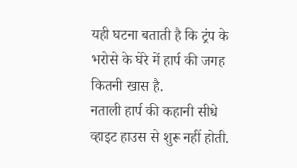यही घटना बताती है कि ट्रंप के भरोसे के घेरे में हार्प की जगह कितनी खास है.
नताली हार्प की कहानी सीधे व्हाइट हाउस से शुरू नहीं होती.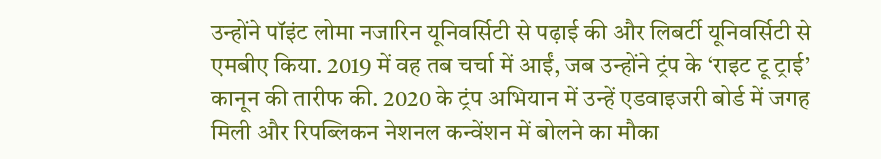उन्होंने पॉइंट लोमा नजारिन यूनिवर्सिटी से पढ़ाई की और लिबर्टी यूनिवर्सिटी से एमबीए किया. 2019 में वह तब चर्चा में आईं, जब उन्होंने ट्रंप के ‘राइट टू ट्राई’ कानून की तारीफ की. 2020 के ट्रंप अभियान में उन्हें एडवाइजरी बोर्ड में जगह मिली और रिपब्लिकन नेशनल कन्वेंशन में बोलने का मौका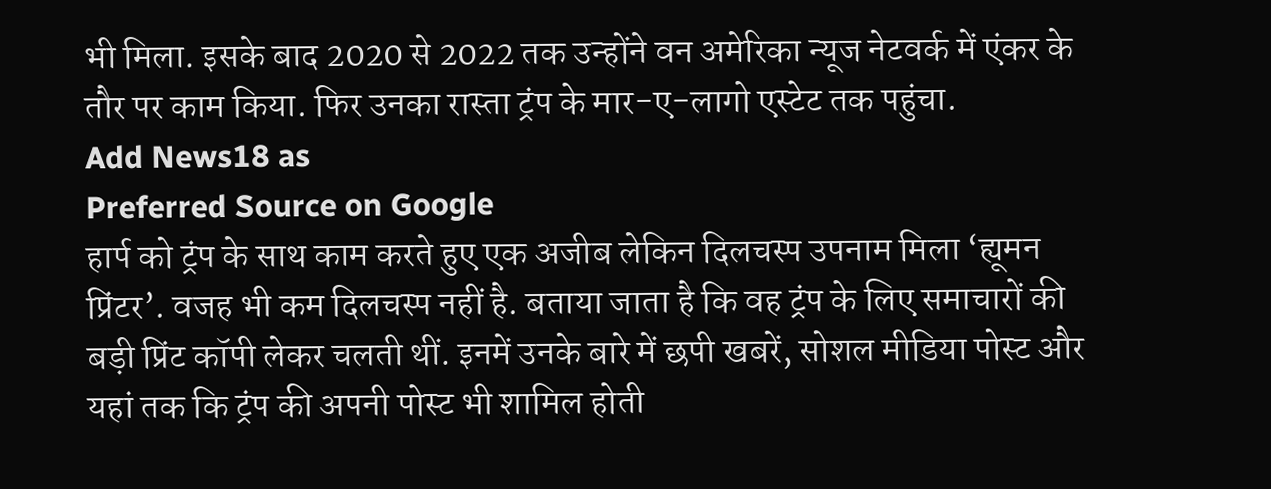भी मिला. इसके बाद 2020 से 2022 तक उन्होंने वन अमेरिका न्यूज नेटवर्क में एंकर के तौर पर काम किया. फिर उनका रास्ता ट्रंप के मार-ए-लागो एस्टेट तक पहुंचा.
Add News18 as
Preferred Source on Google
हार्प को ट्रंप के साथ काम करते हुए एक अजीब लेकिन दिलचस्प उपनाम मिला ‘ह्यूमन प्रिंटर’. वजह भी कम दिलचस्प नहीं है. बताया जाता है कि वह ट्रंप के लिए समाचारों की बड़ी प्रिंट कॉपी लेकर चलती थीं. इनमें उनके बारे में छपी खबरें, सोशल मीडिया पोस्ट और यहां तक कि ट्रंप की अपनी पोस्ट भी शामिल होती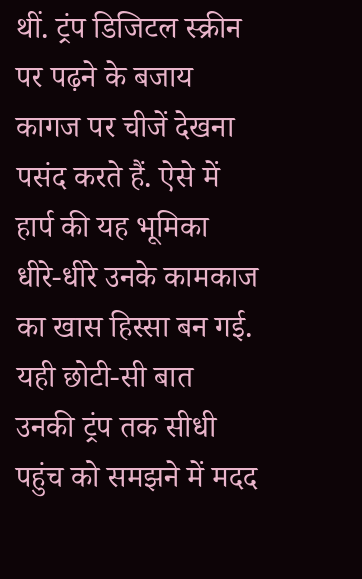थीं. ट्रंप डिजिटल स्क्रीन पर पढ़ने के बजाय कागज पर चीजें देखना पसंद करते हैं. ऐसे में हार्प की यह भूमिका धीरे-धीरे उनके कामकाज का खास हिस्सा बन गई. यही छोटी-सी बात उनकी ट्रंप तक सीधी पहुंच को समझने में मदद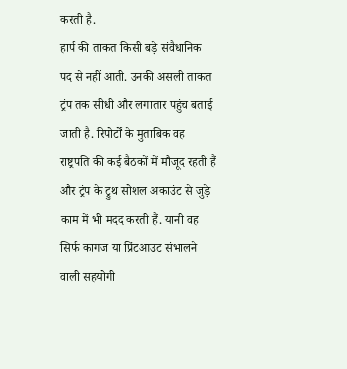करती है.
हार्प की ताकत किसी बड़े संवैधानिक पद से नहीं आती. उनकी असली ताकत ट्रंप तक सीधी और लगातार पहुंच बताई जाती है. रिपोर्टों के मुताबिक वह राष्ट्रपति की कई बैठकों में मौजूद रहती हैं और ट्रंप के ट्रुथ सोशल अकाउंट से जुड़े काम में भी मदद करती हैं. यानी वह सिर्फ कागज या प्रिंटआउट संभालने वाली सहयोगी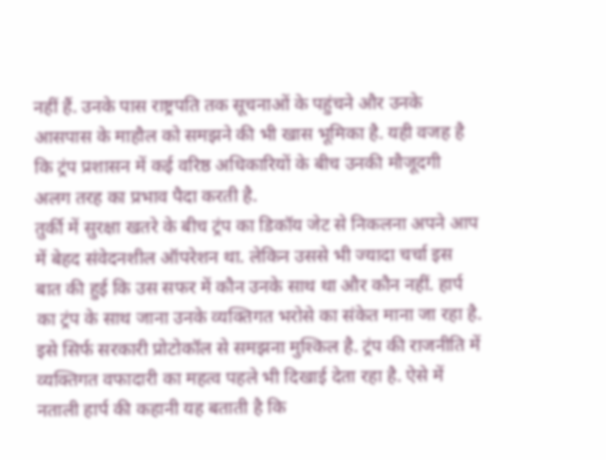नहीं हैं. उनके पास राष्ट्रपति तक सूचनाओं के पहुंचने और उनके आसपास के माहौल को समझने की भी खास भूमिका है. यही वजह है कि ट्रंप प्रशासन में कई वरिष्ठ अधिकारियों के बीच उनकी मौजूदगी अलग तरह का प्रभाव पैदा करती है.
तुर्की में सुरक्षा खतरे के बीच ट्रंप का डिकॉय जेट से निकलना अपने आप में बेहद संवेदनशील ऑपरेशन था. लेकिन उससे भी ज्यादा चर्चा इस बात की हुई कि उस सफर में कौन उनके साथ था और कौन नहीं. हार्प का ट्रंप के साथ जाना उनके व्यक्तिगत भरोसे का संकेत माना जा रहा है. इसे सिर्फ सरकारी प्रोटोकॉल से समझना मुश्किल है. ट्रंप की राजनीति में व्यक्तिगत वफादारी का महत्व पहले भी दिखाई देता रहा है. ऐसे में नताली हार्प की कहानी यह बताती है कि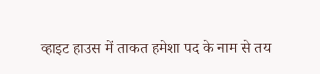व्हाइट हाउस में ताकत हमेशा पद के नाम से तय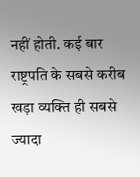नहीं होती. कई बार राष्ट्रपति के सबसे करीब खड़ा व्यक्ति ही सबसे ज्यादा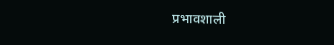प्रभावशाली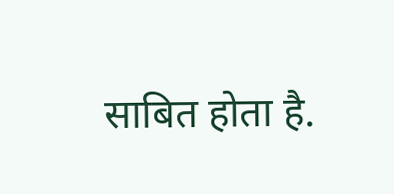साबित होता है.